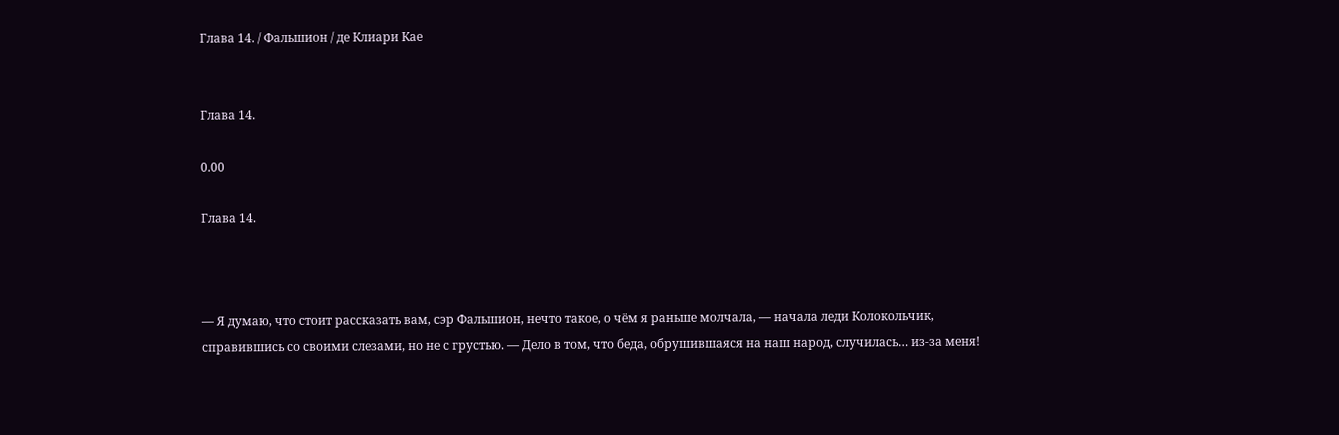Глава 14. / Фальшион / де Клиари Кае


Глава 14.

0.00

Глава 14.



— Я думаю, что стоит рассказать вам, сэр Фальшион, нечто такое, о чём я раньше молчала, — начала леди Колокольчик, справившись со своими слезами, но не с грустью. — Дело в том, что беда, обрушившаяся на наш народ, случилась… из-за меня!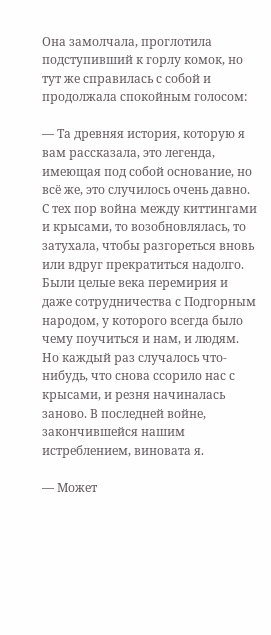Она замолчала, проглотила подступивший к горлу комок, но тут же справилась с собой и продолжала спокойным голосом:

— Та древняя история, которую я вам рассказала, это легенда, имеющая под собой основание, но всё же, это случилось очень давно. С тех пор война между киттингами и крысами, то возобновлялась, то затухала, чтобы разгореться вновь или вдруг прекратиться надолго. Были целые века перемирия и даже сотрудничества с Подгорным народом, у которого всегда было чему поучиться и нам, и людям. Но каждый раз случалось что-нибудь, что снова ссорило нас с крысами, и резня начиналась заново. В последней войне, закончившейся нашим истреблением, виновата я.

— Может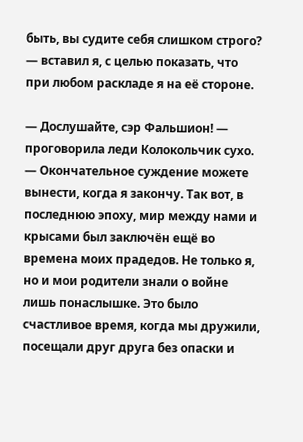быть, вы судите себя слишком строго? — вставил я, с целью показать, что при любом раскладе я на её стороне.

— Дослушайте, сэр Фальшион! — проговорила леди Колокольчик сухо. — Окончательное суждение можете вынести, когда я закончу. Так вот, в последнюю эпоху, мир между нами и крысами был заключён ещё во времена моих прадедов. Не только я, но и мои родители знали о войне лишь понаслышке. Это было счастливое время, когда мы дружили, посещали друг друга без опаски и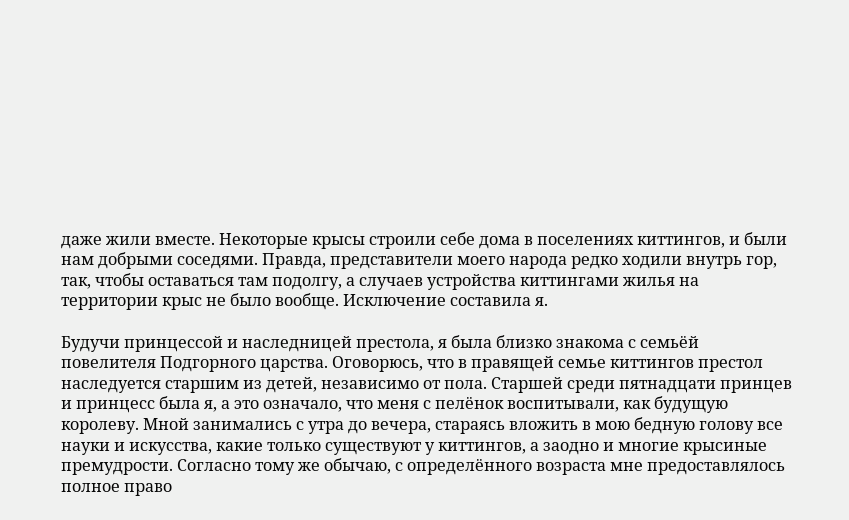даже жили вместе. Некоторые крысы строили себе дома в поселениях киттингов, и были нам добрыми соседями. Правда, представители моего народа редко ходили внутрь гор, так, чтобы оставаться там подолгу, а случаев устройства киттингами жилья на территории крыс не было вообще. Исключение составила я.

Будучи принцессой и наследницей престола, я была близко знакома с семьёй повелителя Подгорного царства. Оговорюсь, что в правящей семье киттингов престол наследуется старшим из детей, независимо от пола. Старшей среди пятнадцати принцев и принцесс была я, а это означало, что меня с пелёнок воспитывали, как будущую королеву. Мной занимались с утра до вечера, стараясь вложить в мою бедную голову все науки и искусства, какие только существуют у киттингов, а заодно и многие крысиные премудрости. Согласно тому же обычаю, с определённого возраста мне предоставлялось полное право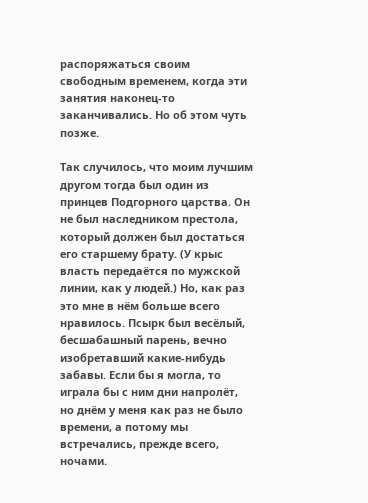распоряжаться своим свободным временем, когда эти занятия наконец-то заканчивались. Но об этом чуть позже.

Так случилось, что моим лучшим другом тогда был один из принцев Подгорного царства. Он не был наследником престола, который должен был достаться его старшему брату. (У крыс власть передаётся по мужской линии, как у людей.) Но, как раз это мне в нём больше всего нравилось. Псырк был весёлый, бесшабашный парень, вечно изобретавший какие-нибудь забавы. Если бы я могла, то играла бы с ним дни напролёт, но днём у меня как раз не было времени, а потому мы встречались, прежде всего, ночами.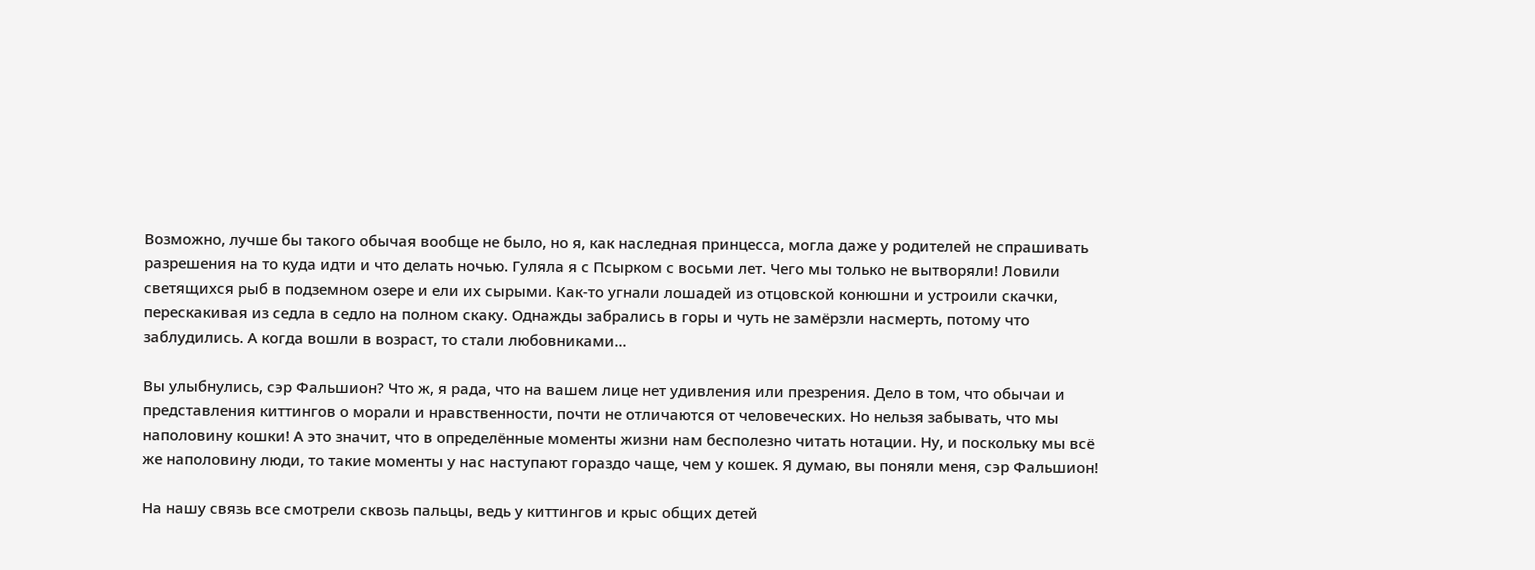Возможно, лучше бы такого обычая вообще не было, но я, как наследная принцесса, могла даже у родителей не спрашивать разрешения на то куда идти и что делать ночью. Гуляла я с Псырком с восьми лет. Чего мы только не вытворяли! Ловили светящихся рыб в подземном озере и ели их сырыми. Как-то угнали лошадей из отцовской конюшни и устроили скачки, перескакивая из седла в седло на полном скаку. Однажды забрались в горы и чуть не замёрзли насмерть, потому что заблудились. А когда вошли в возраст, то стали любовниками...

Вы улыбнулись, сэр Фальшион? Что ж, я рада, что на вашем лице нет удивления или презрения. Дело в том, что обычаи и представления киттингов о морали и нравственности, почти не отличаются от человеческих. Но нельзя забывать, что мы наполовину кошки! А это значит, что в определённые моменты жизни нам бесполезно читать нотации. Ну, и поскольку мы всё же наполовину люди, то такие моменты у нас наступают гораздо чаще, чем у кошек. Я думаю, вы поняли меня, сэр Фальшион!

На нашу связь все смотрели сквозь пальцы, ведь у киттингов и крыс общих детей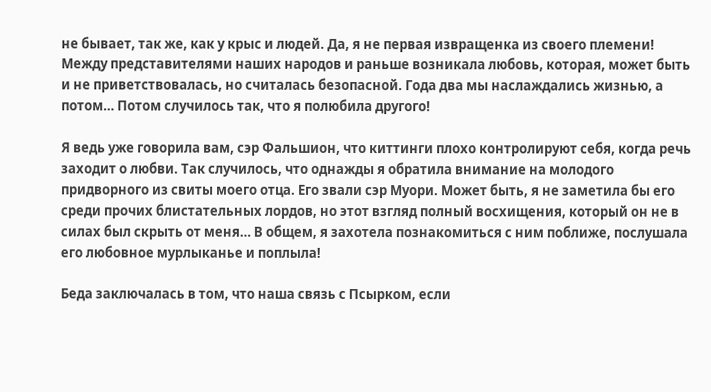не бывает, так же, как у крыс и людей. Да, я не первая извращенка из своего племени! Между представителями наших народов и раньше возникала любовь, которая, может быть и не приветствовалась, но считалась безопасной. Года два мы наслаждались жизнью, а потом… Потом случилось так, что я полюбила другого!

Я ведь уже говорила вам, сэр Фальшион, что киттинги плохо контролируют себя, когда речь заходит о любви. Так случилось, что однажды я обратила внимание на молодого придворного из свиты моего отца. Его звали сэр Муори. Может быть, я не заметила бы его среди прочих блистательных лордов, но этот взгляд полный восхищения, который он не в силах был скрыть от меня… В общем, я захотела познакомиться с ним поближе, послушала его любовное мурлыканье и поплыла!

Беда заключалась в том, что наша связь с Псырком, если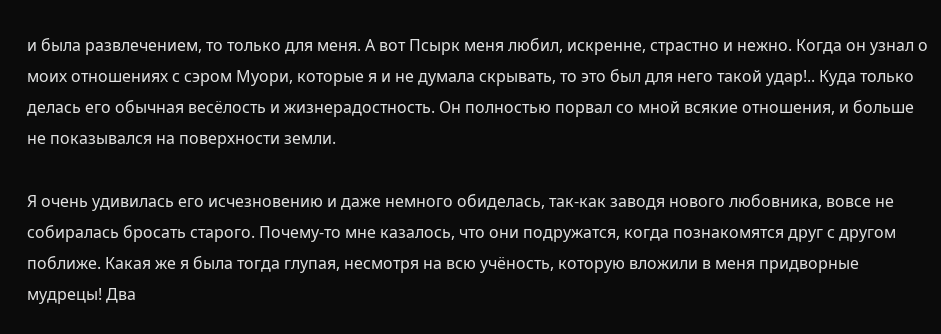и была развлечением, то только для меня. А вот Псырк меня любил, искренне, страстно и нежно. Когда он узнал о моих отношениях с сэром Муори, которые я и не думала скрывать, то это был для него такой удар!.. Куда только делась его обычная весёлость и жизнерадостность. Он полностью порвал со мной всякие отношения, и больше не показывался на поверхности земли.

Я очень удивилась его исчезновению и даже немного обиделась, так-как заводя нового любовника, вовсе не собиралась бросать старого. Почему-то мне казалось, что они подружатся, когда познакомятся друг с другом поближе. Какая же я была тогда глупая, несмотря на всю учёность, которую вложили в меня придворные мудрецы! Два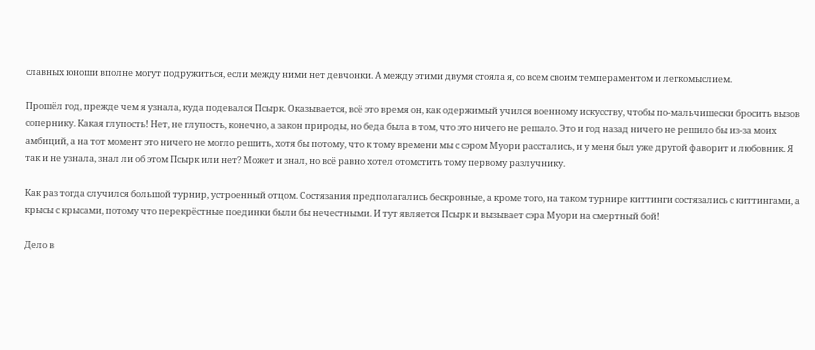славных юноши вполне могут подружиться, если между ними нет девчонки. А между этими двумя стояла я, со всем своим темпераментом и легкомыслием.

Прошёл год, прежде чем я узнала, куда подевался Псырк. Оказывается, всё это время он, как одержимый учился военному искусству, чтобы по-мальчишески бросить вызов сопернику. Какая глупость! Нет, не глупость, конечно, а закон природы, но беда была в том, что это ничего не решало. Это и год назад ничего не решило бы из-за моих амбиций, а на тот момент это ничего не могло решить, хотя бы потому, что к тому времени мы с сэром Муори расстались, и у меня был уже другой фаворит и любовник. Я так и не узнала, знал ли об этом Псырк или нет? Может и знал, но всё равно хотел отомстить тому первому разлучнику.

Как раз тогда случился большой турнир, устроенный отцом. Состязания предполагались бескровные, а кроме того, на таком турнире киттинги состязались с киттингами, а крысы с крысами, потому что перекрёстные поединки были бы нечестными. И тут является Псырк и вызывает сэра Муори на смертный бой!

Дело в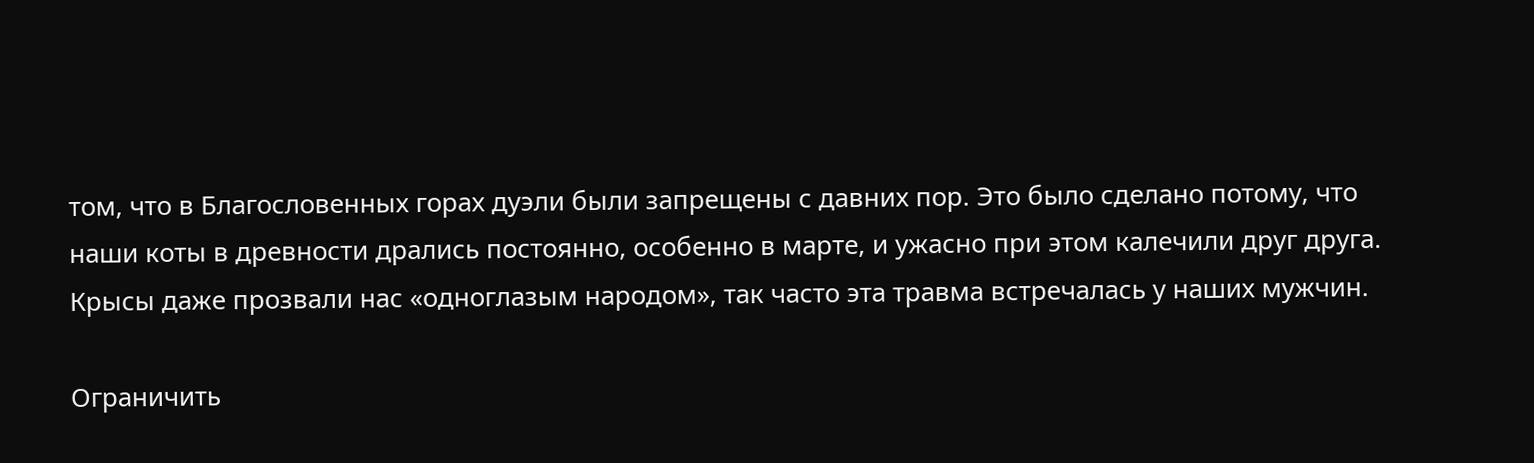том, что в Благословенных горах дуэли были запрещены с давних пор. Это было сделано потому, что наши коты в древности дрались постоянно, особенно в марте, и ужасно при этом калечили друг друга. Крысы даже прозвали нас «одноглазым народом», так часто эта травма встречалась у наших мужчин.

Ограничить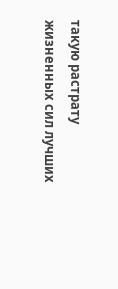такую растрату жизненных сил лучших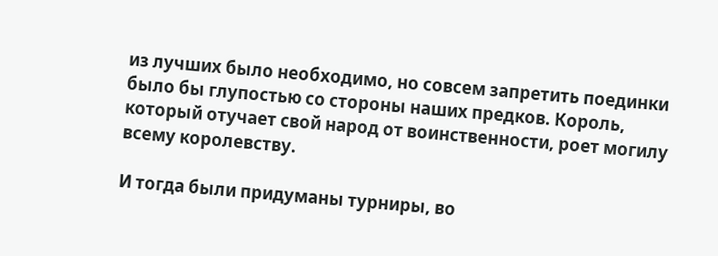из лучших было необходимо, но совсем запретить поединки было бы глупостью со стороны наших предков. Король, который отучает свой народ от воинственности, роет могилу всему королевству.

И тогда были придуманы турниры, во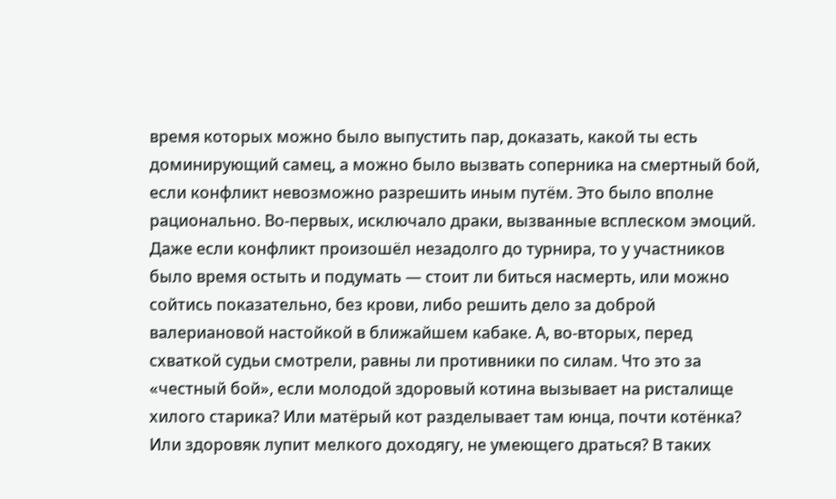время которых можно было выпустить пар, доказать, какой ты есть доминирующий самец, а можно было вызвать соперника на смертный бой, если конфликт невозможно разрешить иным путём. Это было вполне рационально. Во-первых, исключало драки, вызванные всплеском эмоций. Даже если конфликт произошёл незадолго до турнира, то у участников было время остыть и подумать — стоит ли биться насмерть, или можно сойтись показательно, без крови, либо решить дело за доброй валериановой настойкой в ближайшем кабаке. А, во-вторых, перед схваткой судьи смотрели, равны ли противники по силам. Что это за «честный бой», если молодой здоровый котина вызывает на ристалище хилого старика? Или матёрый кот разделывает там юнца, почти котёнка? Или здоровяк лупит мелкого доходягу, не умеющего драться? В таких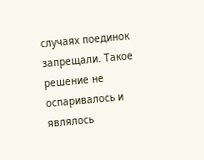случаях поединок запрещали. Такое решение не оспаривалось и являлось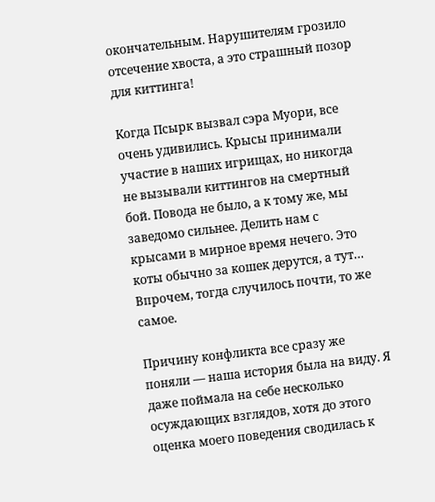окончательным. Нарушителям грозило отсечение хвоста, а это страшный позор для киттинга!

Когда Псырк вызвал сэра Муори, все очень удивились. Крысы принимали участие в наших игрищах, но никогда не вызывали киттингов на смертный бой. Повода не было, а к тому же, мы заведомо сильнее. Делить нам с крысами в мирное время нечего. Это коты обычно за кошек дерутся, а тут… Впрочем, тогда случилось почти, то же самое.

Причину конфликта все сразу же поняли — наша история была на виду. Я даже поймала на себе несколько осуждающих взглядов, хотя до этого оценка моего поведения сводилась к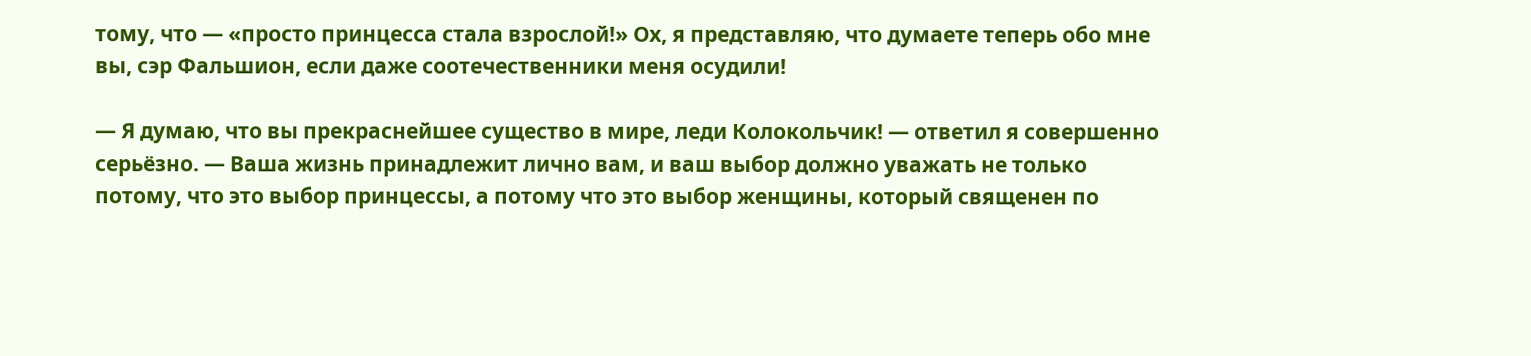тому, что — «просто принцесса стала взрослой!» Ох, я представляю, что думаете теперь обо мне вы, сэр Фальшион, если даже соотечественники меня осудили!

— Я думаю, что вы прекраснейшее существо в мире, леди Колокольчик! — ответил я совершенно серьёзно. — Ваша жизнь принадлежит лично вам, и ваш выбор должно уважать не только потому, что это выбор принцессы, а потому что это выбор женщины, который священен по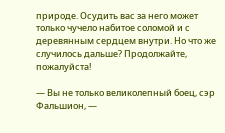природе. Осудить вас за него может только чучело набитое соломой и с деревянным сердцем внутри. Но что же случилось дальше? Продолжайте, пожалуйста!

— Вы не только великолепный боец, сэр Фальшион, —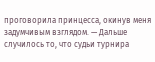проговорила принцесса, окинув меня задумчивым взглядом. — Дальше случилось то, что судьи турнира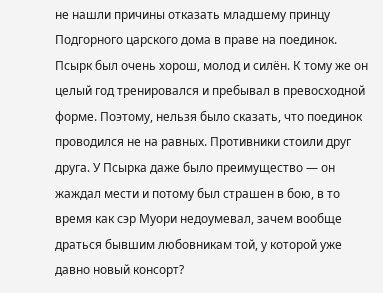не нашли причины отказать младшему принцу Подгорного царского дома в праве на поединок. Псырк был очень хорош, молод и силён. К тому же он целый год тренировался и пребывал в превосходной форме. Поэтому, нельзя было сказать, что поединок проводился не на равных. Противники стоили друг друга. У Псырка даже было преимущество — он жаждал мести и потому был страшен в бою, в то время как сэр Муори недоумевал, зачем вообще драться бывшим любовникам той, у которой уже давно новый консорт?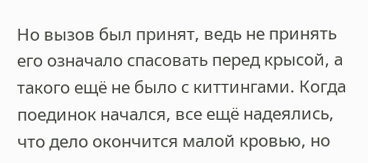Но вызов был принят, ведь не принять его означало спасовать перед крысой, а такого ещё не было с киттингами. Когда поединок начался, все ещё надеялись, что дело окончится малой кровью, но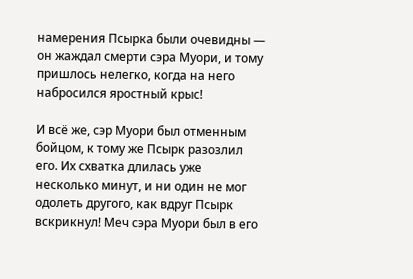намерения Псырка были очевидны — он жаждал смерти сэра Муори, и тому пришлось нелегко, когда на него набросился яростный крыс!

И всё же, сэр Муори был отменным бойцом, к тому же Псырк разозлил его. Их схватка длилась уже несколько минут, и ни один не мог одолеть другого, как вдруг Псырк вскрикнул! Меч сэра Муори был в его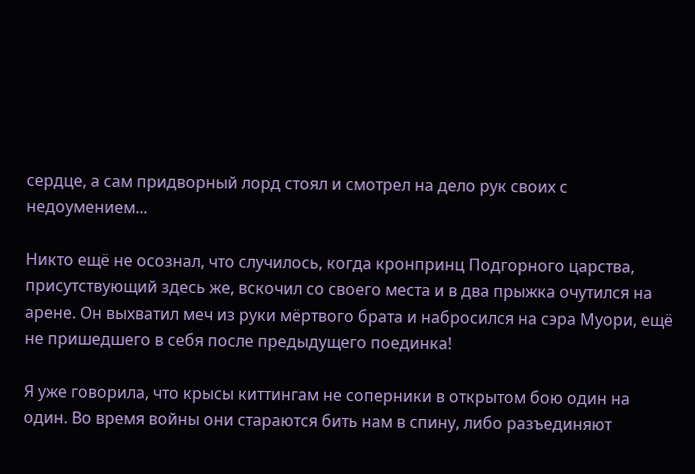сердце, а сам придворный лорд стоял и смотрел на дело рук своих с недоумением...

Никто ещё не осознал, что случилось, когда кронпринц Подгорного царства, присутствующий здесь же, вскочил со своего места и в два прыжка очутился на арене. Он выхватил меч из руки мёртвого брата и набросился на сэра Муори, ещё не пришедшего в себя после предыдущего поединка!

Я уже говорила, что крысы киттингам не соперники в открытом бою один на один. Во время войны они стараются бить нам в спину, либо разъединяют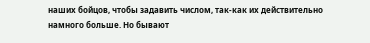наших бойцов, чтобы задавить числом, так-как их действительно намного больше. Но бывают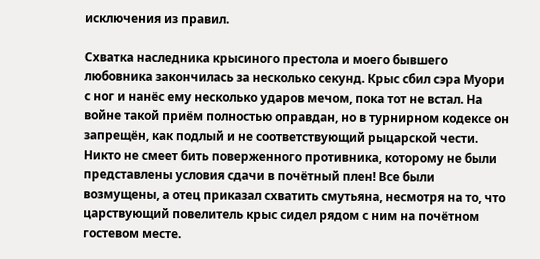исключения из правил.

Схватка наследника крысиного престола и моего бывшего любовника закончилась за несколько секунд. Крыс сбил сэра Муори с ног и нанёс ему несколько ударов мечом, пока тот не встал. На войне такой приём полностью оправдан, но в турнирном кодексе он запрещён, как подлый и не соответствующий рыцарской чести. Никто не смеет бить поверженного противника, которому не были представлены условия сдачи в почётный плен! Все были возмущены, а отец приказал схватить смутьяна, несмотря на то, что царствующий повелитель крыс сидел рядом с ним на почётном гостевом месте.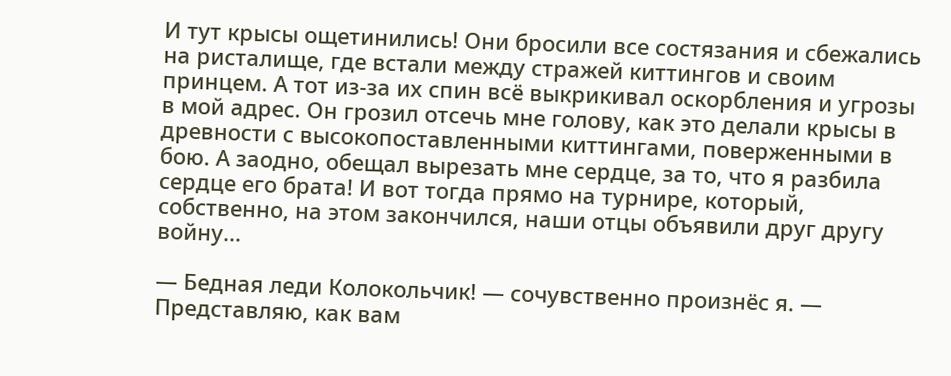И тут крысы ощетинились! Они бросили все состязания и сбежались на ристалище, где встали между стражей киттингов и своим принцем. А тот из-за их спин всё выкрикивал оскорбления и угрозы в мой адрес. Он грозил отсечь мне голову, как это делали крысы в древности с высокопоставленными киттингами, поверженными в бою. А заодно, обещал вырезать мне сердце, за то, что я разбила сердце его брата! И вот тогда прямо на турнире, который, собственно, на этом закончился, наши отцы объявили друг другу войну...

— Бедная леди Колокольчик! — сочувственно произнёс я. — Представляю, как вам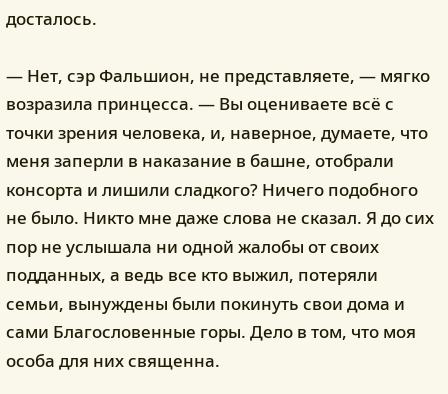досталось.

— Нет, сэр Фальшион, не представляете, — мягко возразила принцесса. — Вы оцениваете всё с точки зрения человека, и, наверное, думаете, что меня заперли в наказание в башне, отобрали консорта и лишили сладкого? Ничего подобного не было. Никто мне даже слова не сказал. Я до сих пор не услышала ни одной жалобы от своих подданных, а ведь все кто выжил, потеряли семьи, вынуждены были покинуть свои дома и сами Благословенные горы. Дело в том, что моя особа для них священна.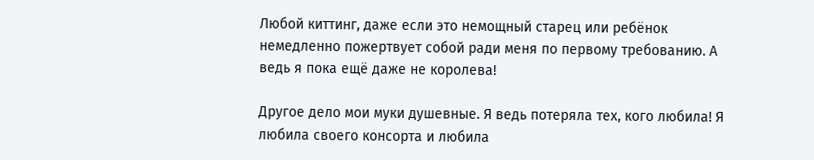Любой киттинг, даже если это немощный старец или ребёнок немедленно пожертвует собой ради меня по первому требованию. А ведь я пока ещё даже не королева!

Другое дело мои муки душевные. Я ведь потеряла тех, кого любила! Я любила своего консорта и любила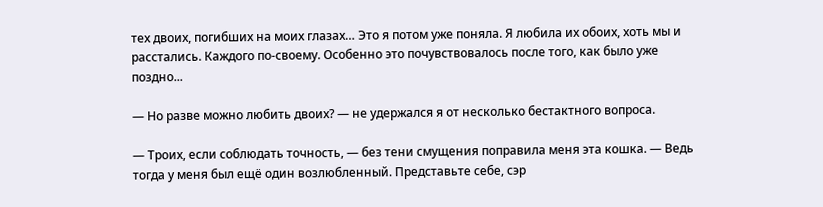тех двоих, погибших на моих глазах… Это я потом уже поняла. Я любила их обоих, хоть мы и расстались. Каждого по-своему. Особенно это почувствовалось после того, как было уже поздно...

— Но разве можно любить двоих? — не удержался я от несколько бестактного вопроса.

— Троих, если соблюдать точность, — без тени смущения поправила меня эта кошка. — Ведь тогда у меня был ещё один возлюбленный. Представьте себе, сэр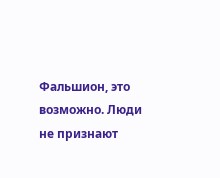Фальшион, это возможно. Люди не признают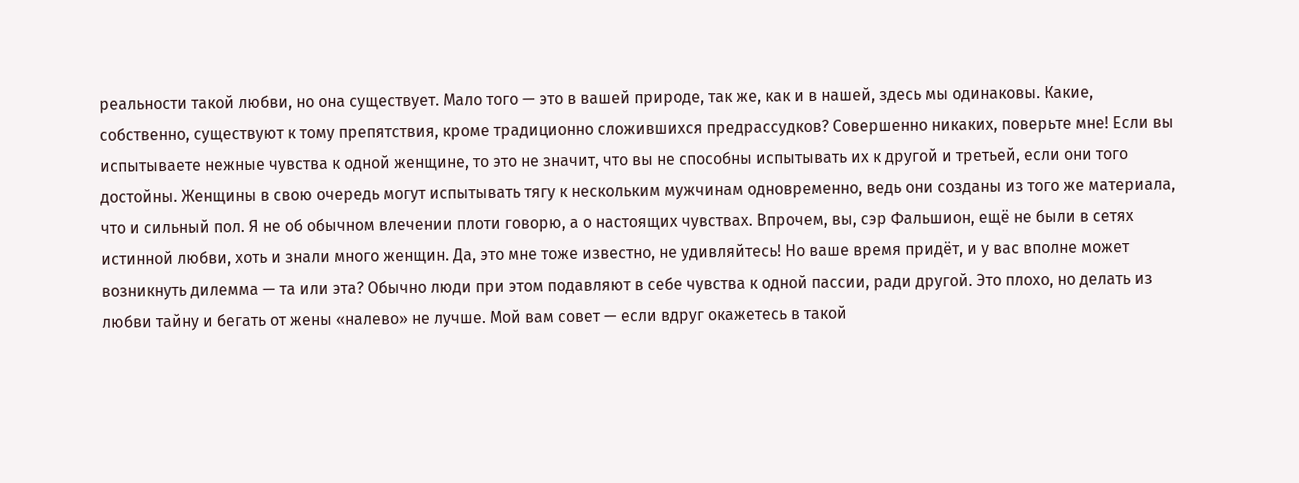реальности такой любви, но она существует. Мало того — это в вашей природе, так же, как и в нашей, здесь мы одинаковы. Какие, собственно, существуют к тому препятствия, кроме традиционно сложившихся предрассудков? Совершенно никаких, поверьте мне! Если вы испытываете нежные чувства к одной женщине, то это не значит, что вы не способны испытывать их к другой и третьей, если они того достойны. Женщины в свою очередь могут испытывать тягу к нескольким мужчинам одновременно, ведь они созданы из того же материала, что и сильный пол. Я не об обычном влечении плоти говорю, а о настоящих чувствах. Впрочем, вы, сэр Фальшион, ещё не были в сетях истинной любви, хоть и знали много женщин. Да, это мне тоже известно, не удивляйтесь! Но ваше время придёт, и у вас вполне может возникнуть дилемма — та или эта? Обычно люди при этом подавляют в себе чувства к одной пассии, ради другой. Это плохо, но делать из любви тайну и бегать от жены «налево» не лучше. Мой вам совет — если вдруг окажетесь в такой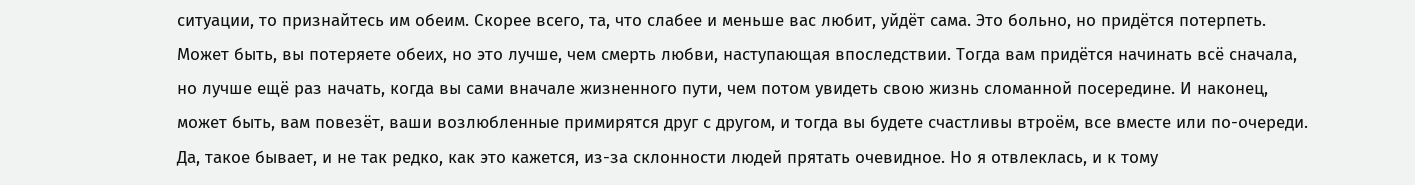ситуации, то признайтесь им обеим. Скорее всего, та, что слабее и меньше вас любит, уйдёт сама. Это больно, но придётся потерпеть. Может быть, вы потеряете обеих, но это лучше, чем смерть любви, наступающая впоследствии. Тогда вам придётся начинать всё сначала, но лучше ещё раз начать, когда вы сами вначале жизненного пути, чем потом увидеть свою жизнь сломанной посередине. И наконец, может быть, вам повезёт, ваши возлюбленные примирятся друг с другом, и тогда вы будете счастливы втроём, все вместе или по-очереди. Да, такое бывает, и не так редко, как это кажется, из-за склонности людей прятать очевидное. Но я отвлеклась, и к тому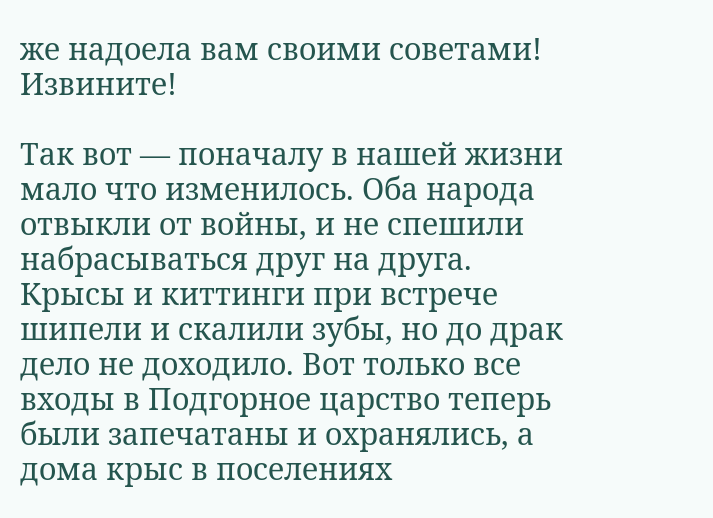же надоела вам своими советами! Извините!

Так вот — поначалу в нашей жизни мало что изменилось. Оба народа отвыкли от войны, и не спешили набрасываться друг на друга. Крысы и киттинги при встрече шипели и скалили зубы, но до драк дело не доходило. Вот только все входы в Подгорное царство теперь были запечатаны и охранялись, а дома крыс в поселениях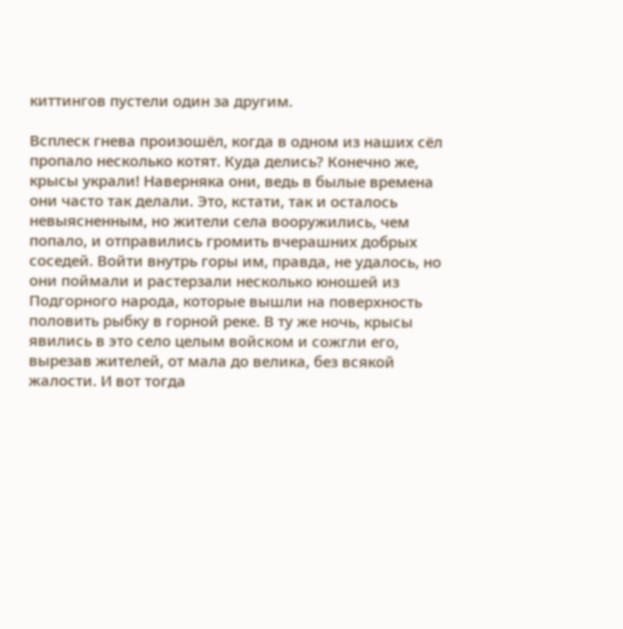киттингов пустели один за другим.

Всплеск гнева произошёл, когда в одном из наших сёл пропало несколько котят. Куда делись? Конечно же, крысы украли! Наверняка они, ведь в былые времена они часто так делали. Это, кстати, так и осталось невыясненным, но жители села вооружились, чем попало, и отправились громить вчерашних добрых соседей. Войти внутрь горы им, правда, не удалось, но они поймали и растерзали несколько юношей из Подгорного народа, которые вышли на поверхность половить рыбку в горной реке. В ту же ночь, крысы явились в это село целым войском и сожгли его, вырезав жителей, от мала до велика, без всякой жалости. И вот тогда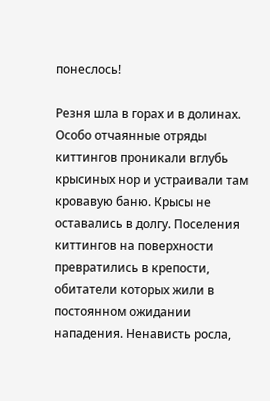понеслось!

Резня шла в горах и в долинах. Особо отчаянные отряды киттингов проникали вглубь крысиных нор и устраивали там кровавую баню. Крысы не оставались в долгу. Поселения киттингов на поверхности превратились в крепости, обитатели которых жили в постоянном ожидании нападения. Ненависть росла,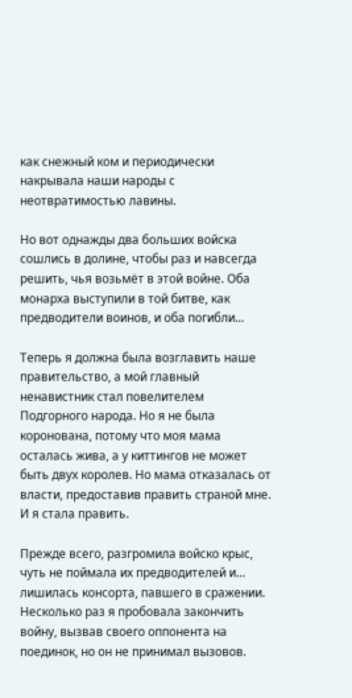как снежный ком и периодически накрывала наши народы с неотвратимостью лавины.

Но вот однажды два больших войска сошлись в долине, чтобы раз и навсегда решить, чья возьмёт в этой войне. Оба монарха выступили в той битве, как предводители воинов, и оба погибли...

Теперь я должна была возглавить наше правительство, а мой главный ненавистник стал повелителем Подгорного народа. Но я не была коронована, потому что моя мама осталась жива, а у киттингов не может быть двух королев. Но мама отказалась от власти, предоставив править страной мне. И я стала править.

Прежде всего, разгромила войско крыс, чуть не поймала их предводителей и… лишилась консорта, павшего в сражении. Несколько раз я пробовала закончить войну, вызвав своего оппонента на поединок, но он не принимал вызовов.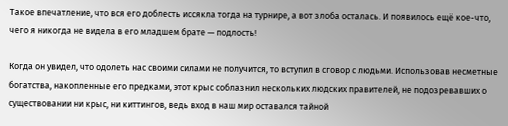Такое впечатление, что вся его доблесть иссякла тогда на турнире, а вот злоба осталась. И появилось ещё кое-что, чего я никогда не видела в его младшем брате — подлость!

Когда он увидел, что одолеть нас своими силами не получится, то вступил в сговор с людьми. Использовав несметные богатства, накопленные его предками, этот крыс соблазнил нескольких людских правителей, не подозревавших о существовании ни крыс, ни киттингов, ведь вход в наш мир оставался тайной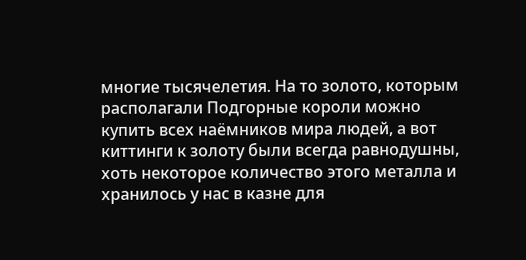многие тысячелетия. На то золото, которым располагали Подгорные короли можно купить всех наёмников мира людей, а вот киттинги к золоту были всегда равнодушны, хоть некоторое количество этого металла и хранилось у нас в казне для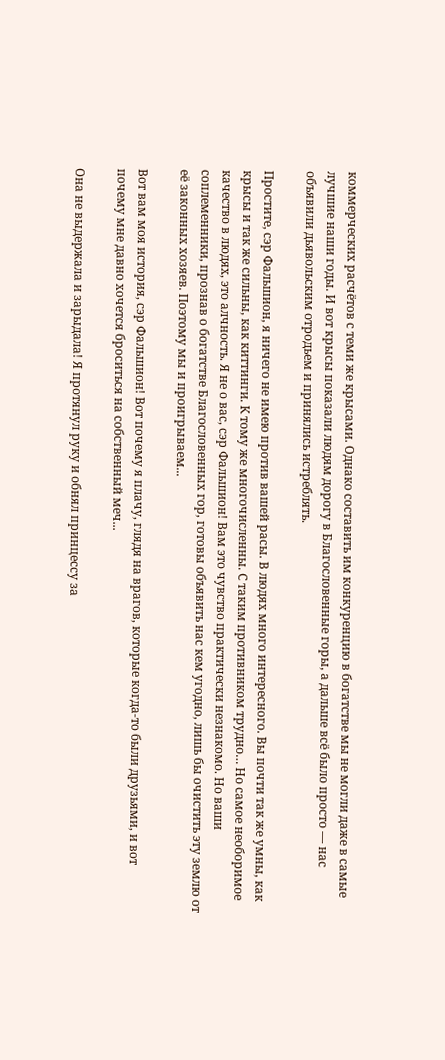коммерческих расчётов с теми же крысами. Однако составить им конкуренцию в богатстве мы не могли даже в самые лучшие наши годы. И вот крысы показали людям дорогу в Благословенные горы, а дальше всё было просто — нас объявили дьявольским отродьем и принялись истреблять.

Простите, сэр Фальшион, я ничего не имею против вашей расы. В людях много интересного. Вы почти так же умны, как крысы и так же сильны, как киттинги. К тому же многочисленны. С таким противником трудно… Но самое необоримое качество в людях, это алчность. Я не о вас, сэр Фальшион! Вам это чувство практически незнакомо. Но ваши соплеменники, прознав о богатстве Благословенных гор, готовы объявить нас кем угодно, лишь бы очистить эту землю от её законных хозяев. Поэтому мы и проигрываем...

Вот вам моя история, сэр Фальшион! Вот почему я плачу, глядя на врагов, которые когда-то были друзьями, и вот почему мне давно хочется броситься на собственный меч...

Она не выдержала и зарыдала! Я протянул руку и обнял принцессу за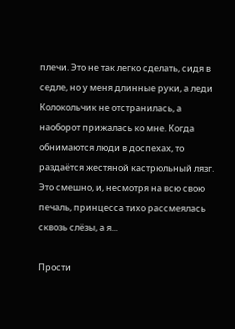плечи. Это не так легко сделать, сидя в седле, но у меня длинные руки, а леди Колокольчик не отстранилась, а наоборот прижалась ко мне. Когда обнимаются люди в доспехах, то раздаётся жестяной кастрюльный лязг. Это смешно, и, несмотря на всю свою печаль, принцесса тихо рассмеялась сквозь слёзы, а я...

Прости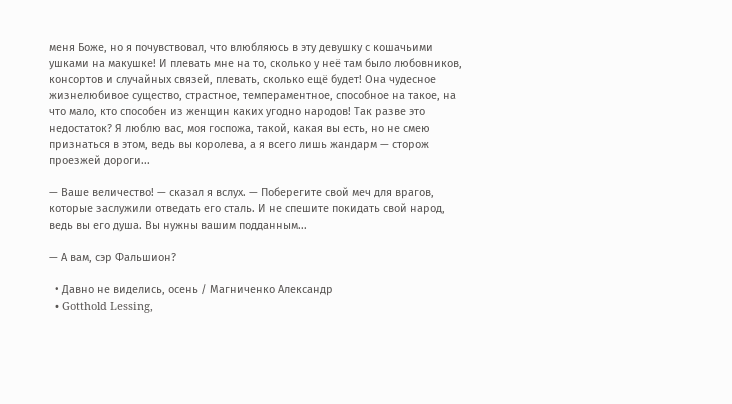меня Боже, но я почувствовал, что влюбляюсь в эту девушку с кошачьими ушками на макушке! И плевать мне на то, сколько у неё там было любовников, консортов и случайных связей, плевать, сколько ещё будет! Она чудесное жизнелюбивое существо, страстное, темпераментное, способное на такое, на что мало, кто способен из женщин каких угодно народов! Так разве это недостаток? Я люблю вас, моя госпожа, такой, какая вы есть, но не смею признаться в этом, ведь вы королева, а я всего лишь жандарм — сторож проезжей дороги...

— Ваше величество! — сказал я вслух. — Поберегите свой меч для врагов, которые заслужили отведать его сталь. И не спешите покидать свой народ, ведь вы его душа. Вы нужны вашим подданным...

— А вам, сэр Фальшион?

  • Давно не виделись, осень / Магниченко Александр
  • Gotthold Lessing,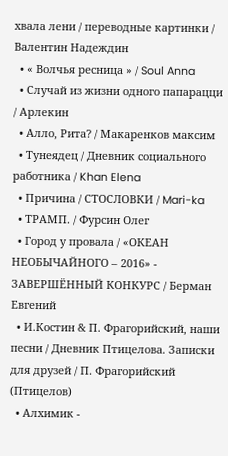хвала лени / переводные картинки / Валентин Надеждин
  • « Волчья ресница » / Soul Anna
  • Случай из жизни одного папарацци / Арлекин
  • Алло, Рита? / Макаренков максим
  • Тунеядец / Дневник социального работника / Khan Elena
  • Причина / СТОСЛОВКИ / Mari-ka
  • ТРАМП. / Фурсин Олег
  • Город у провала / «ОКЕАН НЕОБЫЧАЙНОГО – 2016» - ЗАВЕРШЁННЫЙ КОНКУРС / Берман Евгений
  • И.Костин & П. Фрагорийский, наши песни / Дневник Птицелова. Записки для друзей / П. Фрагорийский (Птицелов)
  • Алхимик -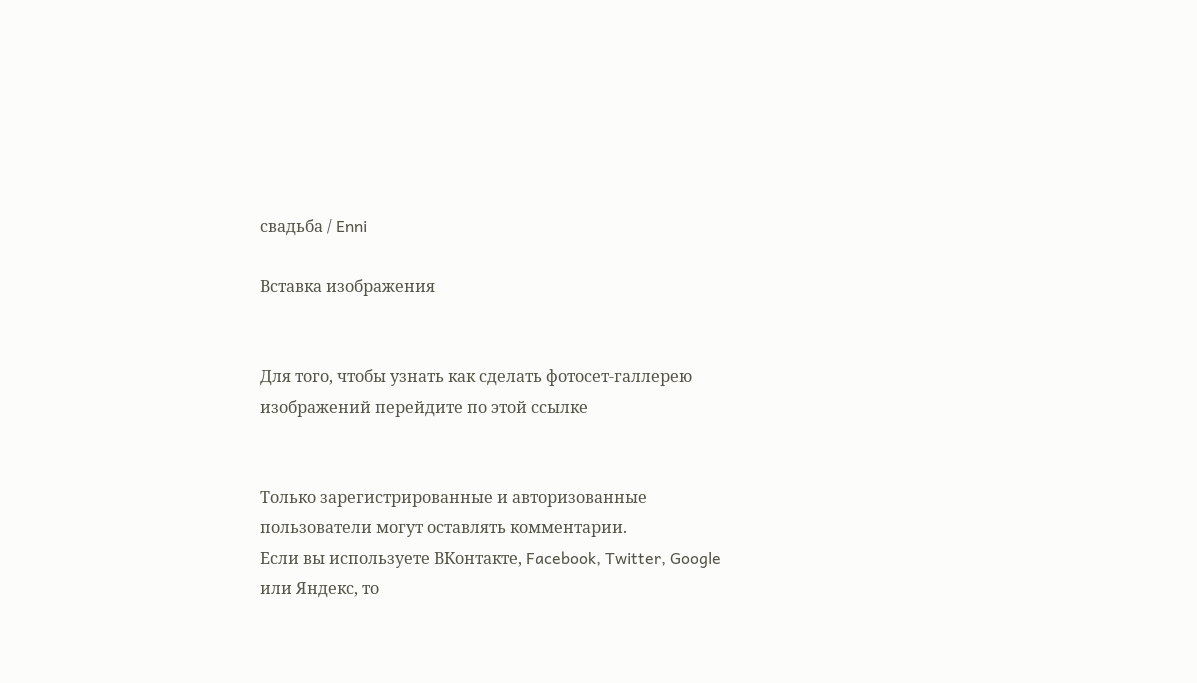свадьба / Enni

Вставка изображения


Для того, чтобы узнать как сделать фотосет-галлерею изображений перейдите по этой ссылке


Только зарегистрированные и авторизованные пользователи могут оставлять комментарии.
Если вы используете ВКонтакте, Facebook, Twitter, Google или Яндекс, то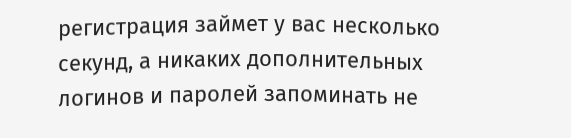регистрация займет у вас несколько секунд, а никаких дополнительных логинов и паролей запоминать не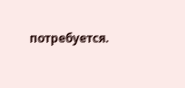потребуется.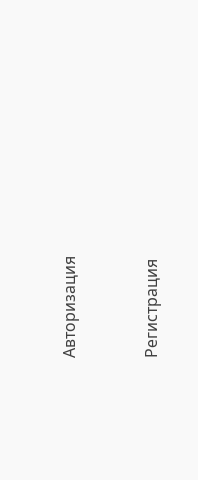Авторизация


Регистрация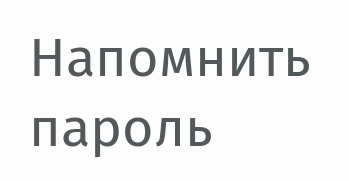Напомнить пароль